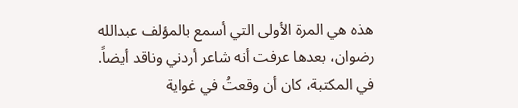هذه هي المرة الأولى التي أسمع بالمؤلف عبدالله رضوان، بعدها عرفت أنه شاعر أردني وناقد أيضاً.
في المكتبة، كان أن وقعتُ في غواية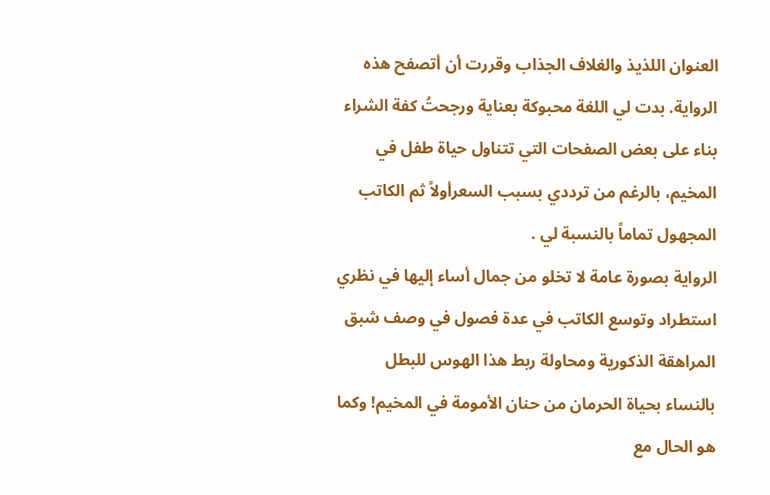العنوان اللذيذ والغلاف الجذاب وقررت أن أتصفح هذه الرواية. بدت لي اللغة محبوكة بعناية ورجحتُ كفة الشراء بناء على بعض الصفحات التي تتناول حياة طفل في المخيم، بالرغم من ترددي بسبب السعرأولاً ثم الكاتب المجهول تماماً بالنسبة لي .
الرواية بصورة عامة لا تخلو من جمال أساء إليها في نظري استطراد وتوسع الكاتب في عدة فصول في وصف شبق المراهقة الذكورية ومحاولة ربط هذا الهوس للبطل بالنساء بحياة الحرمان من حنان الأمومة في المخيم! وكما هو الحال مع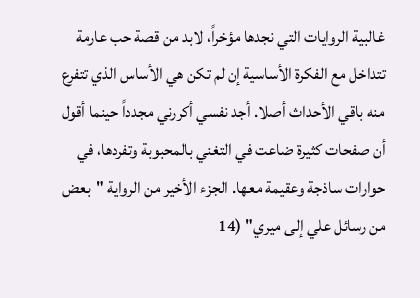غالبية الروايات التي نجدها مؤخراً، لابد من قصة حب عارمة تتداخل مع الفكرة الأساسية إن لم تكن هي الأساس الذي تتفرع منه باقي الأحداث أصلا. أجد نفسي أكررني مجدداً حينما أقول أن صفحات كثيرة ضاعت في التغني بالمحبوبة وتفردها، في حوارات ساذجة وعقيمة معها. الجزء الأخير من الرواية "بعض من رسائل علي إلى ميري" (14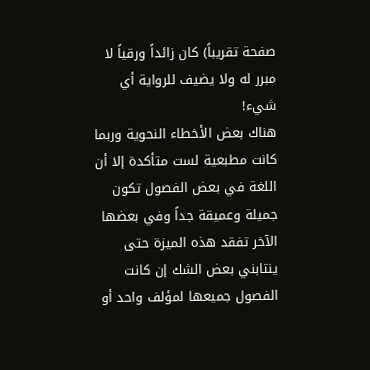صفحة تقريباً) كان زائداً ورقياً لا مبرر له ولا يضيف للرواية أي شيء!
هناك بعض الأخطاء النحوية وربما كانت مطبعية لست متأكدة إلا أن اللغة في بعض الفصول تكون جميلة وعميقة جداً وفي بعضها الآخر تفقد هذه الميزة حتى ينتابني بعض الشك إن كانت الفصول جميعها لمؤلف واحد أو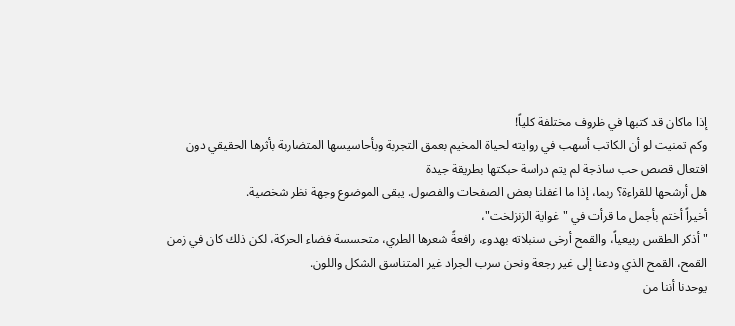إذا ماكان قد كتبها في ظروف مختلفة كلياً!
وكم تمنيت لو أن الكاتب أسهب في روايته لحياة المخيم بعمق التجربة وبأحاسيسها المتضاربة بأثرها الحقيقي دون افتعال قصص حب ساذجة لم يتم دراسة حبكتها بطريقة جيدة
هل أرشحها للقراءة؟ ربما، إذا ما اغفلنا بعض الصفحات والفصول. يبقى الموضوع وجهة نظر شخصية.
أخيراً أختم بأجمل ما قرأت في "غواية الزنزلخت"،
"أذكر الطقس ربيعياً، والقمح أرخى سنبلاته بهدوء، رافعةً شعرها الطري، متحسسة فضاء الحركة، لكن ذلك كان في زمن القمح، القمح الذي ودعنا إلى غير رجعة ونحن سرب الجراد غير المتناسق الشكل واللون.
يوحدنا أننا من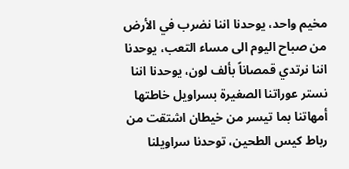مخيم واحد، يوحدنا اننا نضرب في الأرض من صباح اليوم الى مساء التعب، يوحدنا اننا نرتدي قمصاناً بألف لون، يوحدنا اننا نستر عوراتنا الصغيرة بسراويل خاطتها أمهاتنا بما تيسر من خيطان اشتقت من رباط كيس الطحين، توحدنا سراويلنا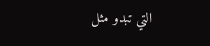التي تبدو مثل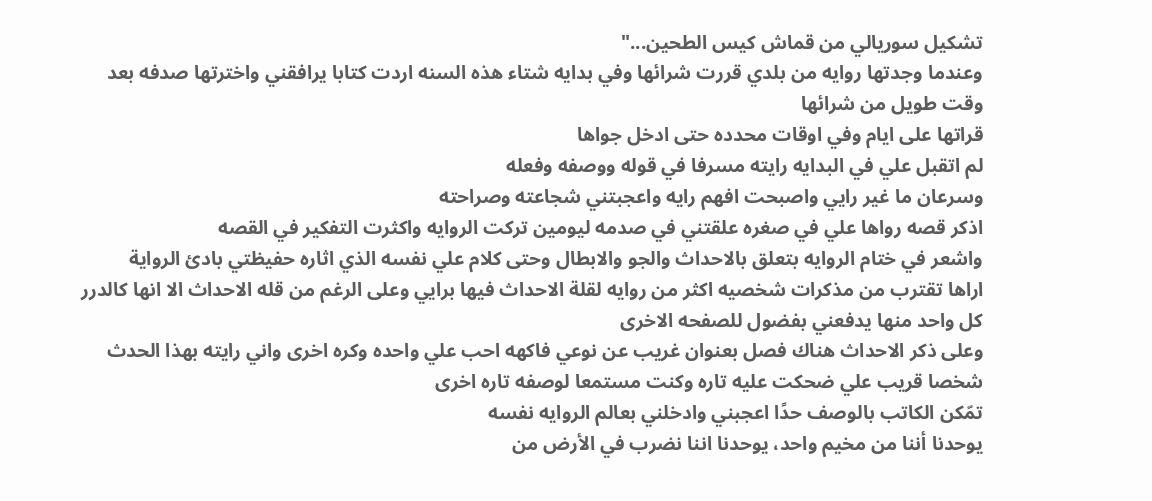تشكيل سوريالي من قماش كيس الطحين..."
وعندما وجدتها روايه من بلدي قررت شرائها وفي بدايه شتاء هذه السنه اردت كتابا يرافقني واخترتها صدفه بعد وقت طويل من شرائها
قراتها على ايام وفي اوقات محدده حتى ادخل جواها
لم اتقبل علي في البدايه رايته مسرفا في قوله ووصفه وفعله
وسرعان ما غير رايي واصبحت افهم رايه واعجبتني شجاعته وصراحته
اذكر قصه رواها علي في صغره علقتني في صدمه ليومين تركت الروايه واكثرت التفكير في القصه
واشعر في ختام الروايه بتعلق بالاحداث والجو والابطال وحتى كلام علي نفسه الذي اثاره حفيظتي بادئ الرواية
اراها تقترب من مذكرات شخصيه اكثر من روايه لقلة الاحداث فيها برايي وعلى الرغم من قله الاحداث الا انها كالدرر كل واحد منها يدفعني بفضول للصفحه الاخرى
وعلى ذكر الاحداث هناك فصل بعنوان غريب عن نوعي فاكهه احب علي واحده وكره اخرى واني رايته بهذا الحدث شخصا قريب علي ضحكت عليه تاره وكنت مستمعا لوصفه تاره اخرى
تمّكن الكاتب بالوصف حدًا اعجبني وادخلني بعالم الروايه نفسه
يوحدنا أننا من مخيم واحد، يوحدنا اننا نضرب في الأرض من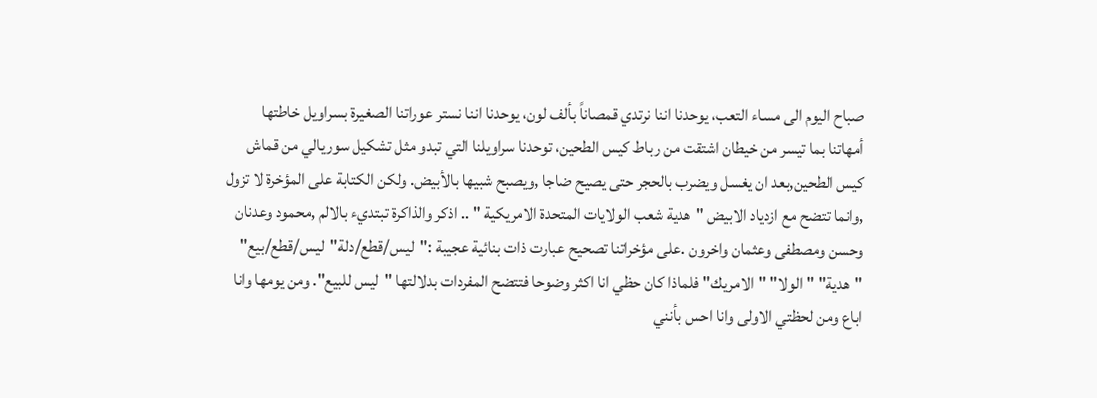صباح اليوم الى مساء التعب، يوحدنا اننا نرتدي قمصاناً بألف لون، يوحدنا اننا نستر عوراتنا الصغيرة بسراويل خاطتها أمهاتنا بما تيسر من خيطان اشتقت من رباط كيس الطحين، توحدنا سراويلنا التي تبدو مثل تشكيل سوريالي من قماش كيس الطحين,بعد ان يغسل ويضرب بالحجر حتى يصيح ضاجا ,ويصبح شبيها بالأبيض. ولكن الكتابة على المؤخرة لا تزول ,وانما تتضح مع ازدياد الابيض "هدية شعب الولايات المتحدة الامريكية " .. اذكر والذاكرة تبتديء بالالم ,محمود وعدنان وحسن ومصطفى وعثمان واخرون .على مؤخراتنا تصحيح عبارت ذات بنائية عجيبة :"ليس/قطع/دلة"ليس/قطع/بيع" "هدية" "الولا" "الامريك" فلماذا كان حظي انا اكثر وضوحا فتتضح المفردات بدلالتها "ليس للبيع". ومن يومها وانا اباع ومن لحظتي الاولى وانا احس بأنني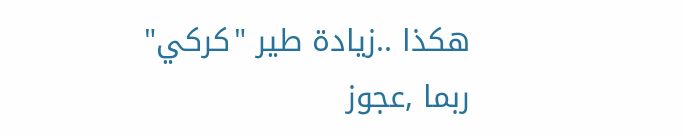هكذا ..زيادة طير "كركي" ربما ,عجوز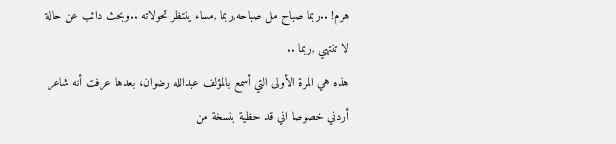هرم! ..ربما صباح مل صباحه,ربما ,مساء ينتظر تحولاته ..وبحث دائب عن حالة لا تنتهي ,ربما ..
هذه هي المرة الأولى التي أسمع بالمؤلف عبدالله رضوان، بعدها عرفت أنه شاعر أردني خصوصا اني قد حظية بنسخة من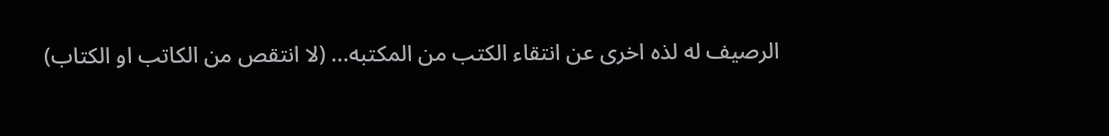الرصيف له لذه اخرى عن انتقاء الكتب من المكتبه... (لا انتقص من الكاتب او الكتاب)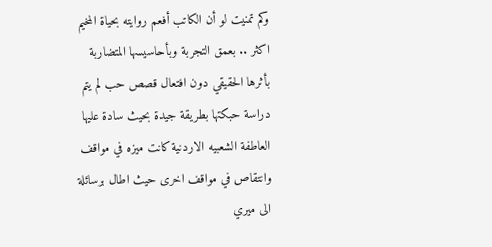وكم تمنيت لو أن الكاتب أفعم روايته بحياة المخيم اكثر .. بعمق التجربة وبأحاسيسها المتضاربة بأثرها الحقيقي دون افتعال قصص حب لم يتم دراسة حبكتها بطريقة جيدة بحيث سادة عليها العاطفة الشعبيه الاردنية كانت ميزه في مواقف وانتقاص في مواقف اخرى حيث اطال برسائلة الى ميري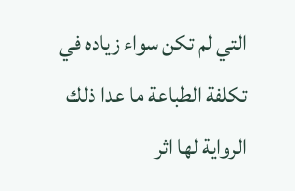التي لم تكن سواء زياده في تكلفة الطباعة ما عدا ذلك الرواية لها اثر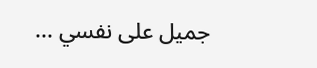جميل على نفسي ...